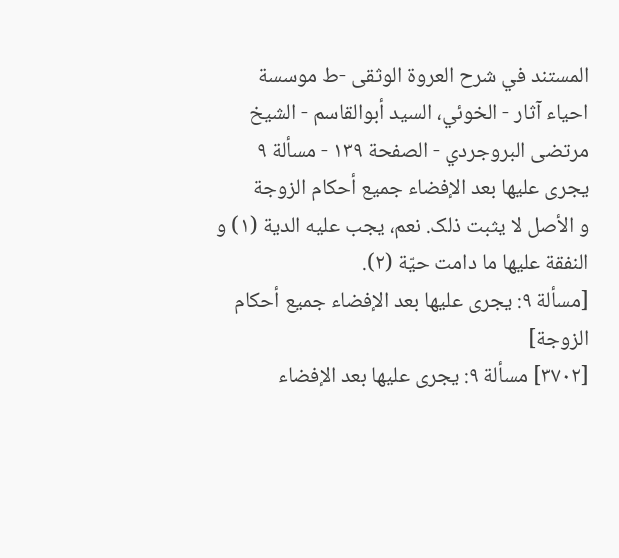المستند في شرح العروة الوثقى -ط موسسة احياء آثار - الخوئي، السيد أبوالقاسم - الشيخ مرتضى البروجردي - الصفحة ١٣٩ - مسألة ٩ یجری علیها بعد الإفضاء جمیع أحکام الزوجة
و الأصل لا یثبت ذلک. نعم، یجب علیه الدیة (١) و النفقة علیها ما دامت حیّة (٢).
[مسألة ٩: یجری علیها بعد الإفضاء جمیع أحکام الزوجة]
[٣٧٠٢] مسألة ٩: یجری علیها بعد الإفضاء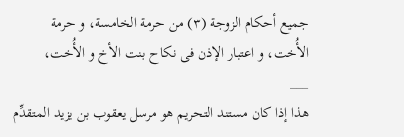جمیع أحکام الزوجة (٣) من حرمة الخامسة، و حرمة الأُخت، و اعتبار الإذن فی نکاح بنت الأخ و الأُخت،
___
هذا إذا کان مستند التحریم هو مرسل یعقوب بن یزید المتقدِّم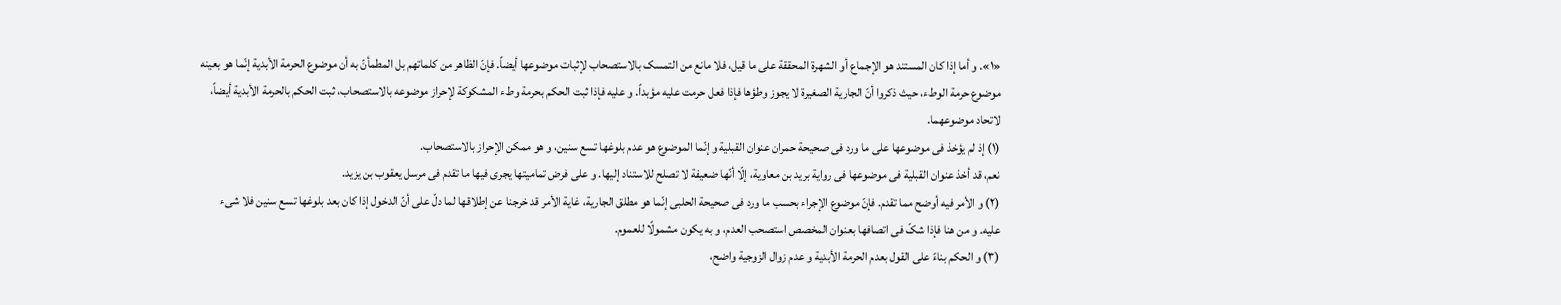«١». و أما إذا کان المستند هو الإجماع أو الشهرة المحققة علی ما قیل، فلا مانع من التمسک بالاستصحاب لإثبات موضوعها أیضاً. فإنّ الظاهر من کلماتهم بل المطمأنّ به أن موضوع الحرمة الأبدیة إنّما هو بعینه موضوع حرمة الوطء، حیث ذکروا أنّ الجاریة الصغیرة لا یجوز وطؤها فإذا فعل حرمت علیه مؤبداً. و علیه فإذا ثبت الحکم بحرمة وطء المشکوکة لإحراز موضوعه بالاستصحاب، ثبت الحکم بالحرمة الأبدیة أیضاً، لاتحاد موضوعهما.
(١) إذ لم یؤخذ فی موضوعها علی ما ورد فی صحیحة حمران عنوان القبلیة و إنّما الموضوع هو عدم بلوغها تسع سنین، و هو ممکن الإحراز بالاستصحاب.
نعم، قد أخذ عنوان القبلیة فی موضوعها فی روایة برید بن معاویة، إلّا أنّها ضعیفة لا تصلح للاستناد إلیها. و علی فرض تمامیتها یجری فیها ما تقدم فی مرسل یعقوب بن یزید.
(٢) و الأمر فیه أوضح مما تقدم. فإنّ موضوع الإجراء بحسب ما ورد فی صحیحة الحلبی إنّما هو مطلق الجاریة، غایة الأمر قد خرجنا عن إطلاقها لما دلّ علی أنّ الدخول إذا کان بعد بلوغها تسع سنین فلا شیء علیه. و من هنا فإذا شکّ فی اتصافها بعنوان المخصص استصحب العدم، و به یکون مشمولًا للعموم.
(٣) و الحکم بناءً علی القول بعدم الحرمة الأبدیة و عدم زوال الزوجیة واضح،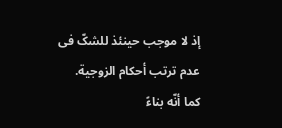إذ لا موجب حینئذ للشکّ فی عدم ترتب أحکام الزوجیة.
کما أنّه بناءً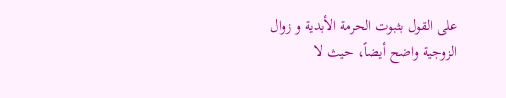علی القول بثبوت الحرمة الأبدیة و زوال الزوجیة واضح أیضاً، حیث لا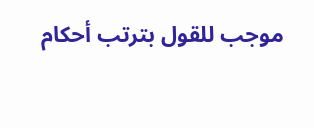موجب للقول بترتب أحکام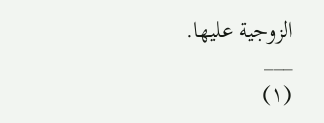الزوجیة علیها.
___
(١)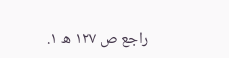راجع ص ١٢٧ ه ١.